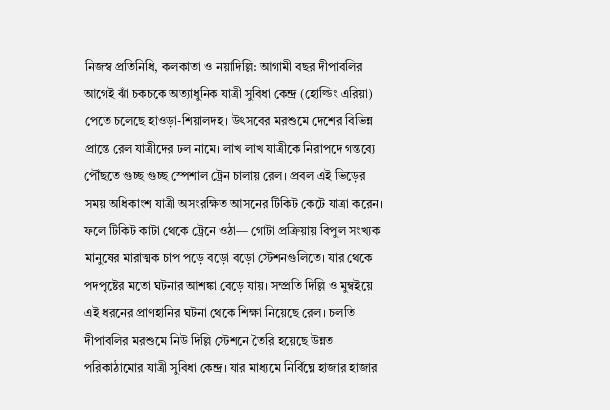নিজস্ব প্রতিনিধি, কলকাতা ও নয়াদিল্লি: আগামী বছর দীপাবলির আগেই ঝাঁ চকচকে অত্যাধুনিক যাত্রী সুবিধা কেন্দ্র (হোল্ডিং এরিয়া) পেতে চলেছে হাওড়া-শিয়ালদহ। উৎসবের মরশুমে দেশের বিভিন্ন প্রান্তে রেল যাত্রীদের ঢল নামে। লাখ লাখ যাত্রীকে নিরাপদে গন্তব্যে পৌঁছতে গুচ্ছ গুচ্ছ স্পেশাল ট্রেন চালায় রেল। প্রবল এই ভিড়ের সময় অধিকাংশ যাত্রী অসংরক্ষিত আসনের টিকিট কেটে যাত্রা করেন। ফলে টিকিট কাটা থেকে ট্রেনে ওঠা— গোটা প্রক্রিয়ায় বিপুল সংখ্যক মানুষের মারাত্মক চাপ পড়ে বড়ো বড়ো স্টেশনগুলিতে। যার থেকে পদপৃষ্টের মতো ঘটনার আশঙ্কা বেড়ে যায়। সম্প্রতি দিল্লি ও মুম্বইয়ে এই ধরনের প্রাণহানির ঘটনা থেকে শিক্ষা নিয়েছে রেল। চলতি দীপাবলির মরশুমে নিউ দিল্লি স্টেশনে তৈরি হয়েছে উন্নত পরিকাঠামোর যাত্রী সুবিধা কেন্দ্র। যার মাধ্যমে নির্বিঘ্নে হাজার হাজার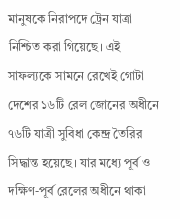মানুষকে নিরাপদে ট্রেন যাত্রা নিশ্চিত করা গিয়েছে। এই সাফল্যকে সামনে রেখেই গোটা দেশের ১৬টি রেল জোনের অধীনে ৭৬টি যাত্রী সুবিধা কেন্দ্র তৈরির সিদ্ধান্ত হয়েছে। যার মধ্যে পূর্ব ও দক্ষিণ-পূর্ব রেলের অধীনে থাকা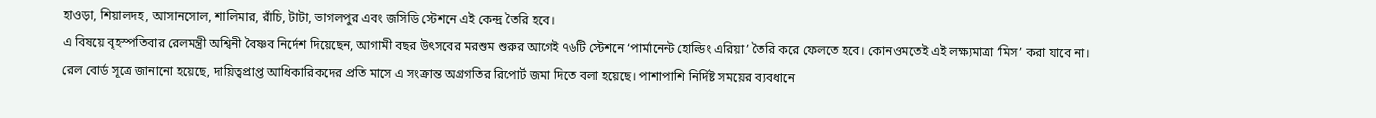হাওড়া, শিয়ালদহ, আসানসোল, শালিমার, রাঁচি, টাটা, ভাগলপুর এবং জসিডি স্টেশনে এই কেন্দ্র তৈরি হবে।
এ বিষয়ে বৃহস্পতিবার রেলমন্ত্রী অশ্বিনী বৈষ্ণব নির্দেশ দিয়েছেন, আগামী বছর উৎসবের মরশুম শুরুর আগেই ৭৬টি স্টেশনে ‘পার্মানেন্ট হোল্ডিং এরিয়া’ তৈরি করে ফেলতে হবে। কোনওমতেই এই লক্ষ্যমাত্রা ‘মিস’ করা যাবে না। রেল বোর্ড সূত্রে জানানো হয়েছে, দায়িত্বপ্রাপ্ত আধিকারিকদের প্রতি মাসে এ সংক্রান্ত অগ্রগতির রিপোর্ট জমা দিতে বলা হয়েছে। পাশাপাশি নির্দিষ্ট সময়ের ব্যবধানে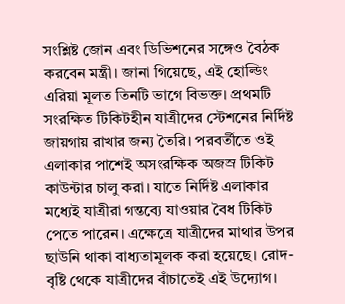সংশ্লিষ্ট জোন এবং ডিভিশনের সঙ্গেও বৈঠক করবেন মন্ত্রী। জানা গিয়েছে, এই হোল্ডিং এরিয়া মূলত তিনটি ভাগে বিভক্ত। প্রথমটি সংরক্ষিত টিকিটহীন যাত্রীদের স্টেশনের নির্দিষ্ট জায়গায় রাখার জন্য তৈরি। পরবর্তীতে ওই এলাকার পাশেই অসংরক্ষিক অজস্র টিকিট কাউন্টার চালু করা। যাতে নির্দিষ্ট এলাকার মধ্যেই যাত্রীরা গন্তব্যে যাওয়ার বৈধ টিকিট পেতে পারেন। এক্ষেত্রে যাত্রীদের মাথার উপর ছাউনি থাকা বাধ্যতামূলক করা হয়েছে। রোদ-বৃষ্টি থেকে যাত্রীদের বাঁচাতেই এই উদ্যোগ।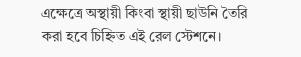এক্ষেত্রে অস্থায়ী কিংবা স্থায়ী ছাউনি তৈরি করা হবে চিহ্নিত এই রেল স্টেশনে।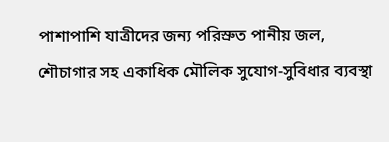পাশাপাশি যাত্রীদের জন্য পরিস্রুত পানীয় জল, শৌচাগার সহ একাধিক মৌলিক সুযোগ-সুবিধার ব্যবস্থা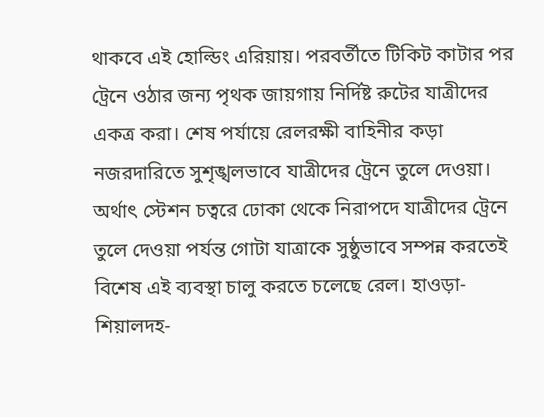থাকবে এই হোল্ডিং এরিয়ায়। পরবর্তীতে টিকিট কাটার পর ট্রেনে ওঠার জন্য পৃথক জায়গায় নির্দিষ্ট রুটের যাত্রীদের একত্র করা। শেষ পর্যায়ে রেলরক্ষী বাহিনীর কড়া নজরদারিতে সুশৃঙ্খলভাবে যাত্রীদের ট্রেনে তুলে দেওয়া। অর্থাৎ স্টেশন চত্বরে ঢোকা থেকে নিরাপদে যাত্রীদের ট্রেনে তুলে দেওয়া পর্যন্ত গোটা যাত্রাকে সুষ্ঠুভাবে সম্পন্ন করতেই বিশেষ এই ব্যবস্থা চালু করতে চলেছে রেল। হাওড়া-শিয়ালদহ-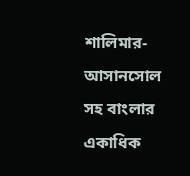শালিমার-আসানসোল সহ বাংলার একাধিক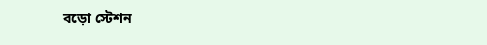বড়ো স্টেশন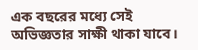এক বছরের মধ্যে সেই অভিজ্ঞতার সাক্ষী থাকা যাবে।